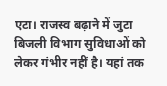एटा। राजस्व बढ़ाने में जुटा बिजली विभाग सुविधाओं को लेकर गंभीर नहीं है। यहां तक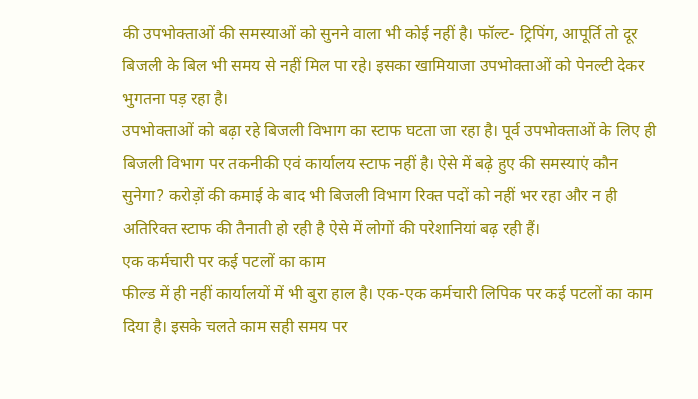की उपभोक्ताओं की समस्याओं को सुनने वाला भी कोई नहीं है। फॉल्ट- ट्रिपिंग, आपूर्ति तो दूर बिजली के बिल भी समय से नहीं मिल पा रहे। इसका खामियाजा उपभोक्ताओं को पेनल्टी देकर भुगतना पड़ रहा है।
उपभोक्ताओं को बढ़ा रहे बिजली विभाग का स्टाफ घटता जा रहा है। पूर्व उपभोक्ताओं के लिए ही बिजली विभाग पर तकनीकी एवं कार्यालय स्टाफ नहीं है। ऐसे में बढ़े हुए की समस्याएं कौन सुनेगा? करोड़ों की कमाई के बाद भी बिजली विभाग रिक्त पदों को नहीं भर रहा और न ही अतिरिक्त स्टाफ की तैनाती हो रही है ऐसे में लोगों की परेशानियां बढ़ रही हैं।
एक कर्मचारी पर कई पटलों का काम
फील्ड में ही नहीं कार्यालयों में भी बुरा हाल है। एक-एक कर्मचारी लिपिक पर कई पटलों का काम दिया है। इसके चलते काम सही समय पर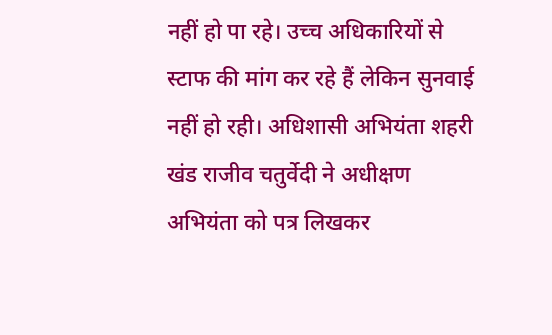नहीं हो पा रहे। उच्च अधिकारियों से स्टाफ की मांग कर रहे हैं लेकिन सुनवाई नहीं हो रही। अधिशासी अभियंता शहरी खंड राजीव चतुर्वेदी ने अधीक्षण अभियंता को पत्र लिखकर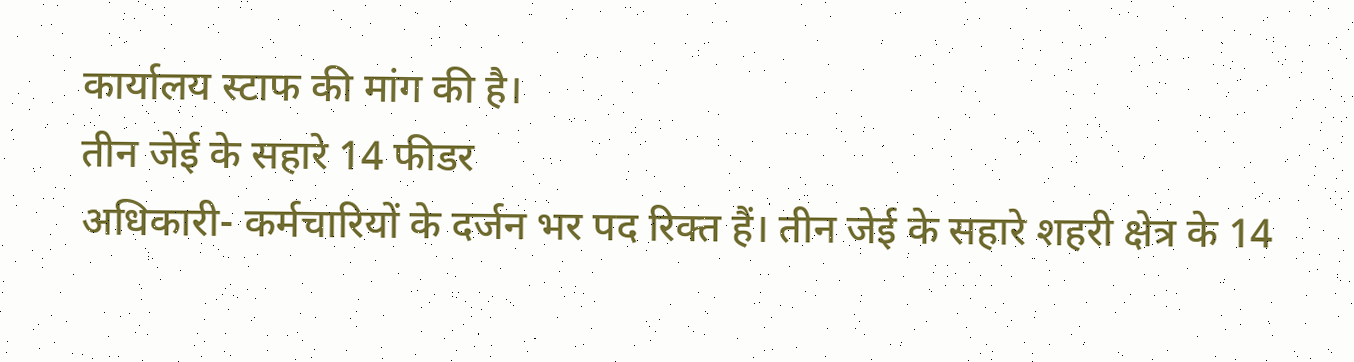कार्यालय स्टाफ की मांग की है।
तीन जेई के सहारे 14 फीडर
अधिकारी- कर्मचारियों के दर्जन भर पद रिक्त हैं। तीन जेई के सहारे शहरी क्षेत्र के 14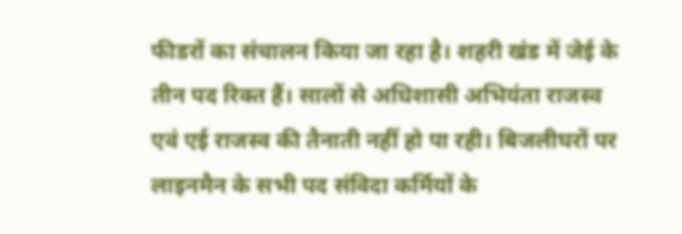फीडरों का संचालन किया जा रहा है। शहरी खंड में जेई के तीन पद रिक्त हैं। सालों से अधिशासी अभियंता राजस्व एवं एई राजस्व की तैनाती नहीं हो पा रही। बिजलीघरों पर लाइनमैन के सभी पद संविदा कर्मियों के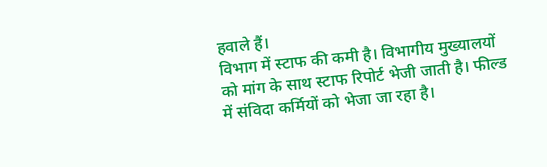हवाले हैं।
विभाग में स्टाफ की कमी है। विभागीय मुख्यालयों को मांग के साथ स्टाफ रिपोर्ट भेजी जाती है। फील्ड में संविदा कर्मियों को भेजा जा रहा है।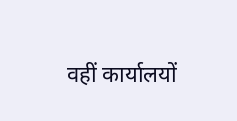वहीं कार्यालयों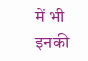में भी इनकी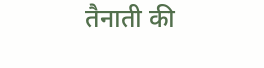तैनाती की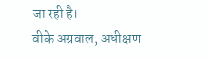जा रही है।
वीके अग्रवाल, अधीक्षण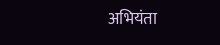अभियंता